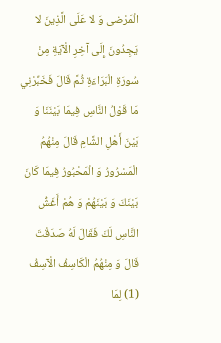الْمَرْضى وَ لا عَلَى الَّذِينَ لا يَجِدُونَ إِلَى آخِرِ الْآيَةِ مِنْ سُورَةِ الْبَرَاءَةِ ثُمَّ قَالَ فَخَبِّرْنِي مَا قَوْلُ النَّاسِ فِيمَا بَيْنَنَا وَ بَيْنَ أَهْلِ الشَّامِ قَالَ مِنْهُمُ الْمَسْرُورُ وَ الْمَحْبُورُ فِيمَا كَانَ بَيْنَكَ وَ بَيْنَهُمْ وَ هُمْ أَغَشُّ النَّاسِ لَكَ فَقَالَ لَهُ صَدَقْتَ قَالَ وَ مِنْهُمُ الْكَاسِفُ الْآسِفُ (1) لِمَا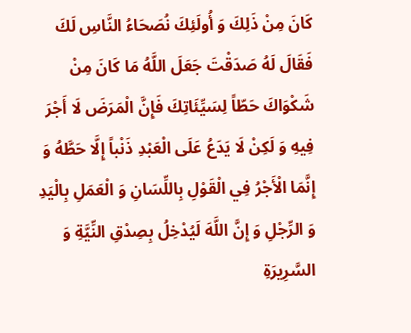كَانَ مِنْ ذَلِكَ وَ أُولَئِكَ نُصَحَاءُ النَّاسِ لَكَ فَقَالَ لَهُ صَدَقْتَ جَعَلَ اللَّهُ مَا كَانَ مِنْ شَكْوَاكَ حَطّاً لِسَيِّئَاتِكَ فَإِنَّ الْمَرَضَ لَا أَجْرَ فِيهِ وَ لَكِنْ لَا يَدَعُ عَلَى الْعَبْدِ ذَنْباً إِلَّا حَطَّهُ وَ إِنَّمَا الْأَجْرُ فِي الْقَوْلِ بِاللِّسَانِ وَ الْعَمَلِ بِالْيَدِ وَ الرِّجْلِ وَ إِنَّ اللَّهَ لَيُدْخِلُ بِصِدْقِ النِّيَّةِ وَ السَّرِيرَةِ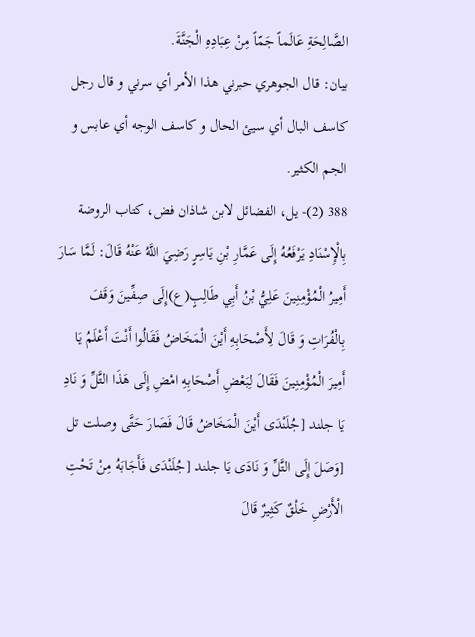الصَّالِحَةِ عَالَماً جَمّاً مِنْ عِبَادِهِ الْجَنَّةَ.
بيان: قال الجوهري حبرني هذا الأمر أي سرني و قال رجل كاسف البال أي سيئ الحال و كاسف الوجه أي عابس و الجم الكثير.
388 (2)- يل، الفضائل لابن شاذان فض، كتاب الروضة بِالْإِسْنَادِ يَرْفَعُهُ إِلَى عَمَّارِ بْنِ يَاسِرٍ رَضِيَ اللَّهُ عَنْهُ قَالَ: لَمَّا سَارَ أَمِيرُ الْمُؤْمِنِينَ عَلِيُّ بْنُ أَبِي طَالِبٍ(ع)إِلَى صِفِّينَ وَقَفَ بِالْفُرَاتِ وَ قَالَ لِأَصْحَابِهِ أَيْنَ الْمَخَاضُ فَقَالُوا أَنْتَ أَعْلَمُ يَا أَمِيرَ الْمُؤْمِنِينَ فَقَالَ لِبَعْضِ أَصْحَابِهِ امْضِ إِلَى هَذَا التَّلِّ وَ نَادِ يَا جلند [جُلَنْدَى أَيْنَ الْمَخَاضُ قَالَ فَصَارَ حَتَّى وصلت تل [وَصَلَ إِلَى التَّلِّ وَ نَادَى يَا جلند [جُلَنْدَى فَأَجَابَهُ مِنْ تَحْتِ الْأَرْضِ خَلْقٌ كَثِيرٌ قَالَ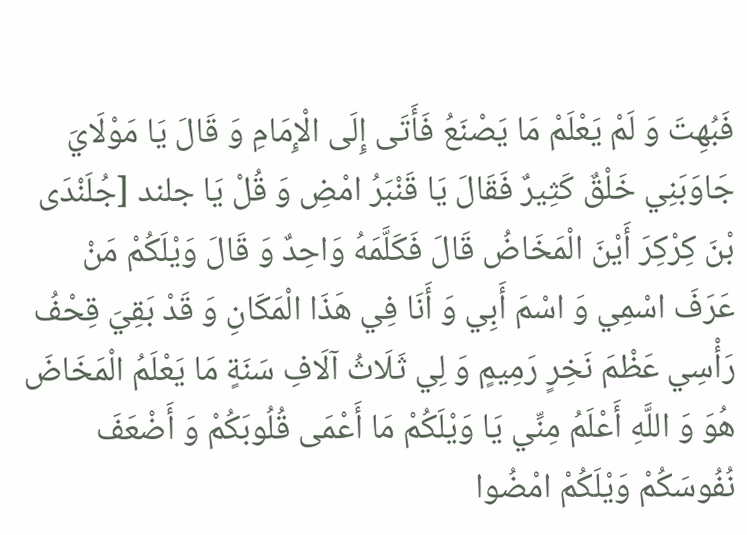فَبُهِتَ وَ لَمْ يَعْلَمْ مَا يَصْنَعُ فَأَتَى إِلَى الْإِمَامِ وَ قَالَ يَا مَوْلَايَ جَاوَبَنِي خَلْقٌ كَثِيرٌ فَقَالَ يَا قَنْبَرُ امْضِ وَ قُلْ يَا جلند [جُلَنْدَى بْنَ كِرْكِرَ أَيْنَ الْمَخَاضُ قَالَ فَكَلَّمَهُ وَاحِدٌ وَ قَالَ وَيْلَكُمْ مَنْ عَرَفَ اسْمِي وَ اسْمَ أَبِي وَ أَنَا فِي هَذَا الْمَكَانِ وَ قَدْ بَقِيَ قِحْفُ رَأْسِي عَظْمَ نَخِرٍ رَمِيمٍ وَ لِي ثَلَاثُ آلَافِ سَنَةٍ مَا يَعْلَمُ الْمَخَاضَ هُوَ وَ اللَّهِ أَعْلَمُ مِنِّي يَا وَيْلَكُمْ مَا أَعْمَى قُلُوبَكُمْ وَ أَضْعَفَ نُفُوسَكُمْ وَيْلَكُمْ امْضُوا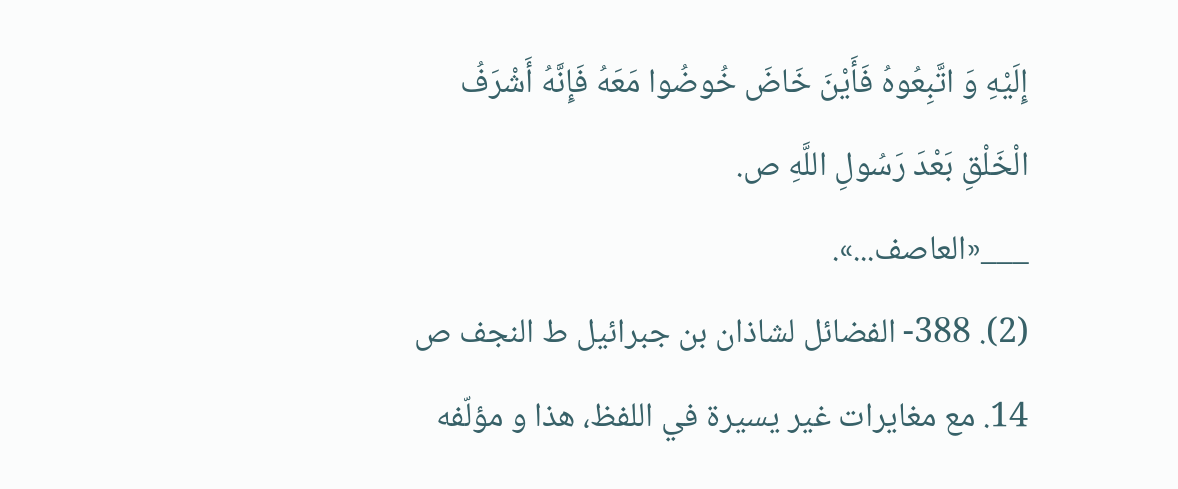إِلَيْهِ وَ اتَّبِعُوهُ فَأَيْنَ خَاضَ خُوضُوا مَعَهُ فَإِنَّهُ أَشْرَفُ الْخَلْقِ بَعْدَ رَسُولِ اللَّهِ ص.
___«العاصف...».
(2). 388- الفضائل لشاذان بن جبرائيل ط النجف ص 14. مع مغايرات غير يسيرة في اللفظ، هذا و مؤلّفه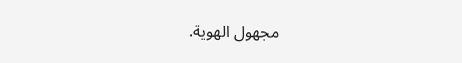مجهول الهوية.